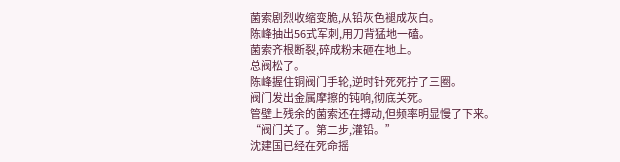菌索剧烈收缩变脆,从铅灰色褪成灰白。
陈峰抽出56式军刺,用刀背猛地一磕。
菌索齐根断裂,碎成粉末砸在地上。
总阀松了。
陈峰握住铜阀门手轮,逆时针死死拧了三圈。
阀门发出金属摩擦的钝响,彻底关死。
管壁上残余的菌索还在搏动,但频率明显慢了下来。
“阀门关了。第二步,灌铅。”
沈建国已经在死命摇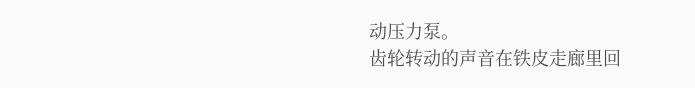动压力泵。
齿轮转动的声音在铁皮走廊里回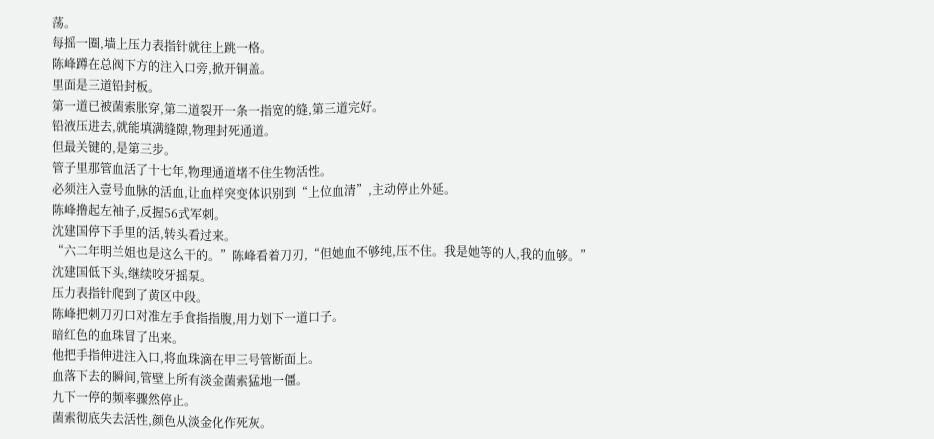荡。
每摇一圈,墙上压力表指针就往上跳一格。
陈峰蹲在总阀下方的注入口旁,掀开铜盖。
里面是三道铅封板。
第一道已被菌索胀穿,第二道裂开一条一指宽的缝,第三道完好。
铅液压进去,就能填满缝隙,物理封死通道。
但最关键的,是第三步。
管子里那管血活了十七年,物理通道堵不住生物活性。
必须注入壹号血脉的活血,让血样突变体识别到“上位血清”,主动停止外延。
陈峰撸起左袖子,反握56式军刺。
沈建国停下手里的活,转头看过来。
“六二年明兰姐也是这么干的。”陈峰看着刀刃,“但她血不够纯,压不住。我是她等的人,我的血够。”
沈建国低下头,继续咬牙摇泵。
压力表指针爬到了黄区中段。
陈峰把刺刀刃口对准左手食指指腹,用力划下一道口子。
暗红色的血珠冒了出来。
他把手指伸进注入口,将血珠滴在甲三号管断面上。
血落下去的瞬间,管壁上所有淡金菌索猛地一僵。
九下一停的频率骤然停止。
菌索彻底失去活性,颜色从淡金化作死灰。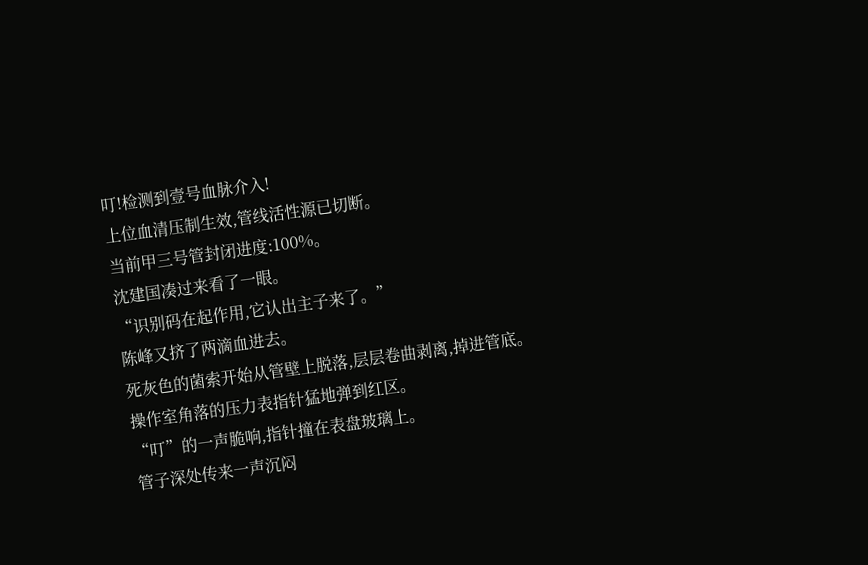叮!检测到壹号血脉介入!
上位血清压制生效,管线活性源已切断。
当前甲三号管封闭进度:100%。
沈建国凑过来看了一眼。
“识别码在起作用,它认出主子来了。”
陈峰又挤了两滴血进去。
死灰色的菌索开始从管壁上脱落,层层卷曲剥离,掉进管底。
操作室角落的压力表指针猛地弹到红区。
“叮”的一声脆响,指针撞在表盘玻璃上。
管子深处传来一声沉闷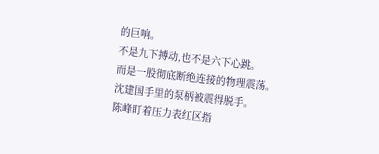的巨响。
不是九下搏动,也不是六下心跳。
而是一股彻底断绝连接的物理震荡。
沈建国手里的泵柄被震得脱手。
陈峰盯着压力表红区指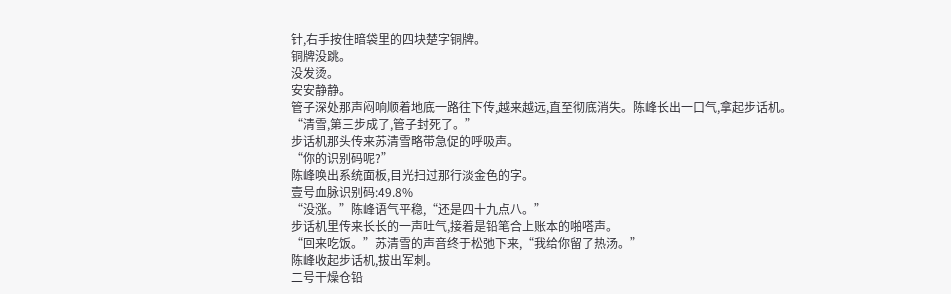针,右手按住暗袋里的四块楚字铜牌。
铜牌没跳。
没发烫。
安安静静。
管子深处那声闷响顺着地底一路往下传,越来越远,直至彻底消失。陈峰长出一口气,拿起步话机。
“清雪,第三步成了,管子封死了。”
步话机那头传来苏清雪略带急促的呼吸声。
“你的识别码呢?”
陈峰唤出系统面板,目光扫过那行淡金色的字。
壹号血脉识别码:49.8%
“没涨。”陈峰语气平稳,“还是四十九点八。”
步话机里传来长长的一声吐气,接着是铅笔合上账本的啪嗒声。
“回来吃饭。”苏清雪的声音终于松弛下来,“我给你留了热汤。”
陈峰收起步话机,拔出军刺。
二号干燥仓铅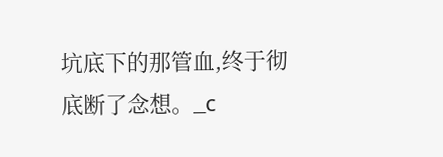坑底下的那管血,终于彻底断了念想。_c